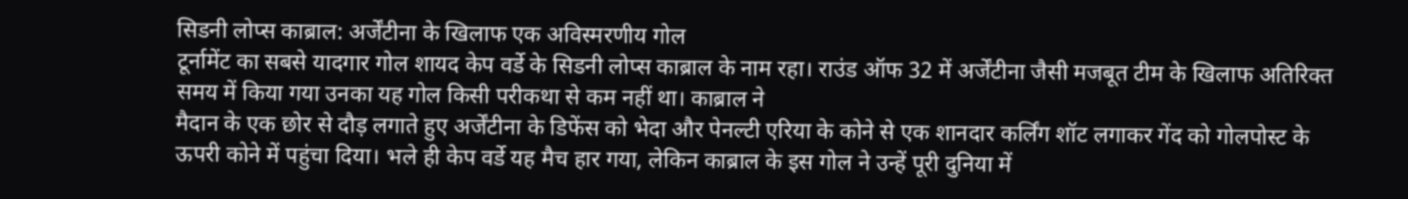सिडनी लोप्स काब्राल: अर्जेंटीना के खिलाफ एक अविस्मरणीय गोल
टूर्नामेंट का सबसे यादगार गोल शायद केप वर्डे के सिडनी लोप्स काब्राल के नाम रहा। राउंड ऑफ 32 में अर्जेंटीना जैसी मजबूत टीम के खिलाफ अतिरिक्त समय में किया गया उनका यह गोल किसी परीकथा से कम नहीं था। काब्राल ने
मैदान के एक छोर से दौड़ लगाते हुए अर्जेंटीना के डिफेंस को भेदा और पेनल्टी एरिया के कोने से एक शानदार कर्लिंग शॉट लगाकर गेंद को गोलपोस्ट के ऊपरी कोने में पहुंचा दिया। भले ही केप वर्डे यह मैच हार गया, लेकिन काब्राल के इस गोल ने उन्हें पूरी दुनिया में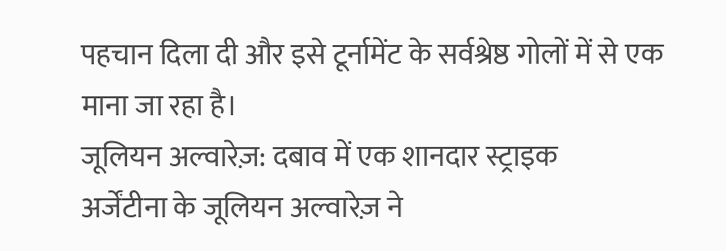पहचान दिला दी और इसे टूर्नामेंट के सर्वश्रेष्ठ गोलों में से एक माना जा रहा है।
जूलियन अल्वारेज़: दबाव में एक शानदार स्ट्राइक
अर्जेंटीना के जूलियन अल्वारेज़ ने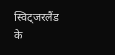स्विट्जरलैंड के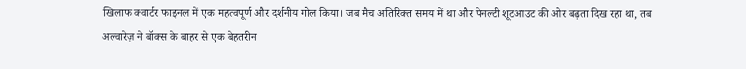खिलाफ क्वार्टर फाइनल में एक महत्वपूर्ण और दर्शनीय गोल किया। जब मैच अतिरिक्त समय में था और पेनल्टी शूटआउट की ओर बढ़ता दिख रहा था, तब अल्वारेज़ ने बॉक्स के बाहर से एक बेहतरीन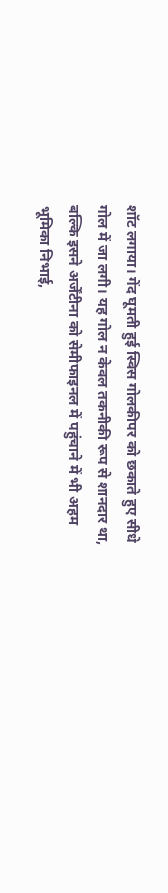शॉट लगाया। गेंद घूमती हुई स्विस गोलकीपर को छकाते हुए सीधे गोल में जा लगी। यह गोल न केवल तकनीकी रूप से शानदार था, बल्कि इसने अर्जेंटीना को सेमीफाइनल में पहुंचाने में भी अहम भूमिका निभाई,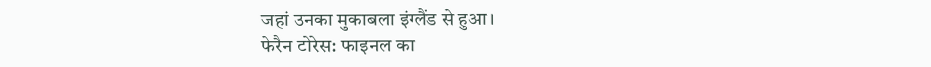जहां उनका मुकाबला इंग्लैंड से हुआ।
फेरैन टोरेस: फाइनल का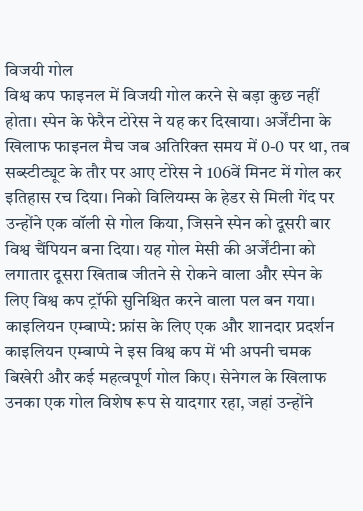विजयी गोल
विश्व कप फाइनल में विजयी गोल करने से बड़ा कुछ नहीं होता। स्पेन के फेरैन टोरेस ने यह कर दिखाया। अर्जेंटीना के खिलाफ फाइनल मैच जब अतिरिक्त समय में 0-0 पर था, तब सब्स्टीट्यूट के तौर पर आए टोरेस ने 106वें मिनट में गोल कर इतिहास रच दिया। निको विलियम्स के हेडर से मिली गेंद पर उन्होंने एक वॉली से गोल किया, जिसने स्पेन को दूसरी बार विश्व चैंपियन बना दिया। यह गोल मेसी की अर्जेंटीना को लगातार दूसरा खिताब जीतने से रोकने वाला और स्पेन के लिए विश्व कप ट्रॉफी सुनिश्चित करने वाला पल बन गया।
काइलियन एम्बाप्पे: फ्रांस के लिए एक और शानदार प्रदर्शन
काइलियन एम्बाप्पे ने इस विश्व कप में भी अपनी चमक बिखेरी और कई महत्वपूर्ण गोल किए। सेनेगल के खिलाफ उनका एक गोल विशेष रूप से यादगार रहा, जहां उन्होंने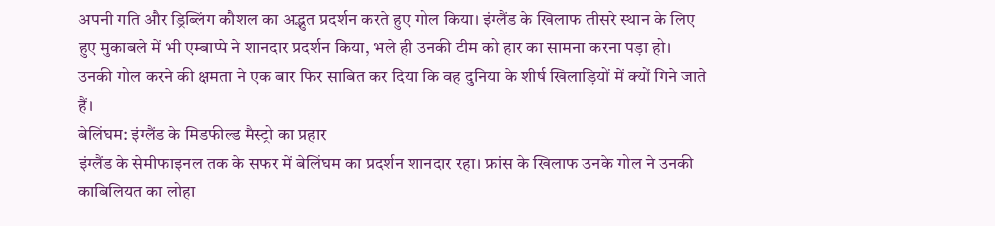अपनी गति और ड्रिब्लिंग कौशल का अद्भुत प्रदर्शन करते हुए गोल किया। इंग्लैंड के खिलाफ तीसरे स्थान के लिए हुए मुकाबले में भी एम्बाप्पे ने शानदार प्रदर्शन किया, भले ही उनकी टीम को हार का सामना करना पड़ा हो। उनकी गोल करने की क्षमता ने एक बार फिर साबित कर दिया कि वह दुनिया के शीर्ष खिलाड़ियों में क्यों गिने जाते हैं।
बेलिंघम: इंग्लैंड के मिडफील्ड मैस्ट्रो का प्रहार
इंग्लैंड के सेमीफाइनल तक के सफर में बेलिंघम का प्रदर्शन शानदार रहा। फ्रांस के खिलाफ उनके गोल ने उनकी काबिलियत का लोहा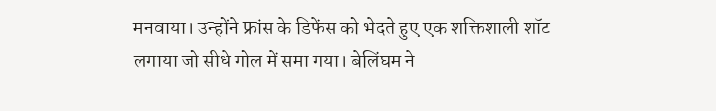मनवाया। उन्होंने फ्रांस के डिफेंस को भेदते हुए एक शक्तिशाली शॉट लगाया जो सीधे गोल में समा गया। बेलिंघम ने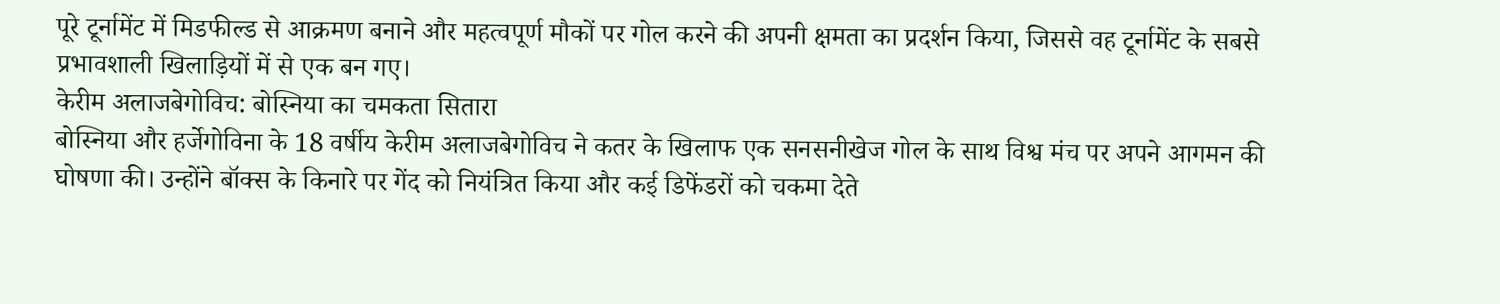पूरे टूर्नामेंट में मिडफील्ड से आक्रमण बनाने और महत्वपूर्ण मौकों पर गोल करने की अपनी क्षमता का प्रदर्शन किया, जिससे वह टूर्नामेंट के सबसे प्रभावशाली खिलाड़ियों में से एक बन गए।
केरीम अलाजबेगोविच: बोस्निया का चमकता सितारा
बोस्निया और हर्जेगोविना के 18 वर्षीय केरीम अलाजबेगोविच ने कतर के खिलाफ एक सनसनीखेज गोल के साथ विश्व मंच पर अपने आगमन की घोषणा की। उन्होंने बॉक्स के किनारे पर गेंद को नियंत्रित किया और कई डिफेंडरों को चकमा देते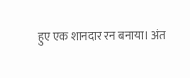हुए एक शानदार रन बनाया। अंत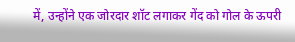में, उन्होंने एक जोरदार शॉट लगाकर गेंद को गोल के ऊपरी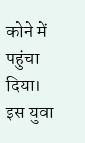कोने में पहुंचा दिया। इस युवा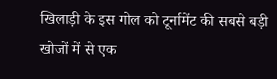खिलाड़ी के इस गोल को टूर्नामेंट की सबसे बड़ी खोजों में से एक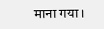माना गया।